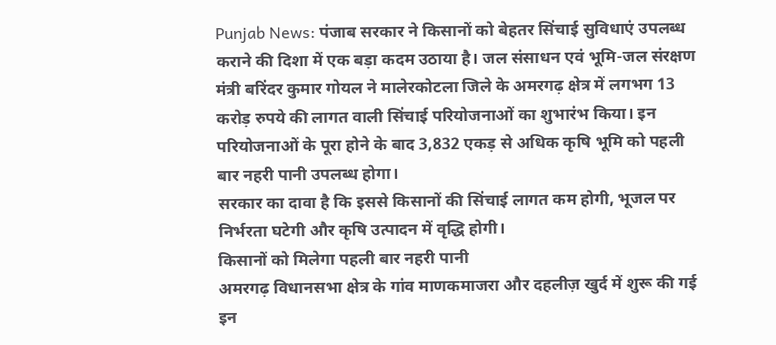Punjab News: पंजाब सरकार ने किसानों को बेहतर सिंचाई सुविधाएं उपलब्ध कराने की दिशा में एक बड़ा कदम उठाया है। जल संसाधन एवं भूमि-जल संरक्षण मंत्री बरिंदर कुमार गोयल ने मालेरकोटला जिले के अमरगढ़ क्षेत्र में लगभग 13 करोड़ रुपये की लागत वाली सिंचाई परियोजनाओं का शुभारंभ किया। इन परियोजनाओं के पूरा होने के बाद 3,832 एकड़ से अधिक कृषि भूमि को पहली बार नहरी पानी उपलब्ध होगा।
सरकार का दावा है कि इससे किसानों की सिंचाई लागत कम होगी, भूजल पर निर्भरता घटेगी और कृषि उत्पादन में वृद्धि होगी।
किसानों को मिलेगा पहली बार नहरी पानी
अमरगढ़ विधानसभा क्षेत्र के गांव माणकमाजरा और दहलीज़ खुर्द में शुरू की गई इन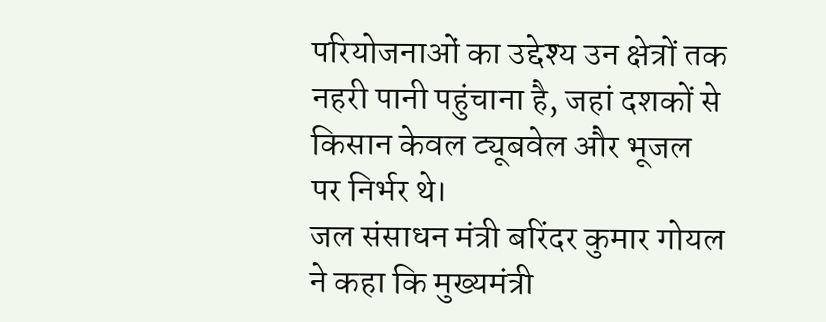परियोजनाओं का उद्देश्य उन क्षेत्रों तक नहरी पानी पहुंचाना है, जहां दशकों से किसान केवल ट्यूबवेल और भूजल पर निर्भर थे।
जल संसाधन मंत्री बरिंदर कुमार गोयल ने कहा कि मुख्यमंत्री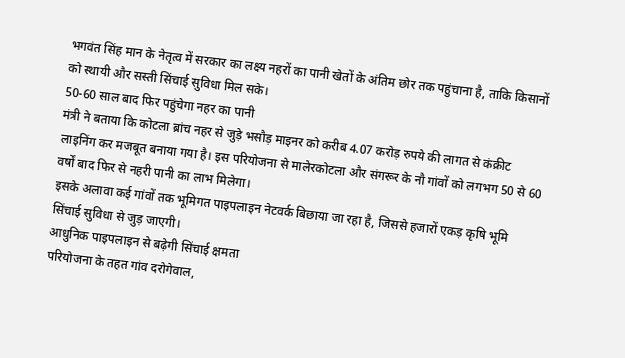भगवंत सिंह मान के नेतृत्व में सरकार का लक्ष्य नहरों का पानी खेतों के अंतिम छोर तक पहुंचाना है, ताकि किसानों को स्थायी और सस्ती सिंचाई सुविधा मिल सके।
50-60 साल बाद फिर पहुंचेगा नहर का पानी
मंत्री ने बताया कि कोटला ब्रांच नहर से जुड़े भसौड़ माइनर को करीब 4.07 करोड़ रुपये की लागत से कंक्रीट लाइनिंग कर मजबूत बनाया गया है। इस परियोजना से मालेरकोटला और संगरूर के नौ गांवों को लगभग 50 से 60 वर्षों बाद फिर से नहरी पानी का लाभ मिलेगा।
इसके अलावा कई गांवों तक भूमिगत पाइपलाइन नेटवर्क बिछाया जा रहा है, जिससे हजारों एकड़ कृषि भूमि सिंचाई सुविधा से जुड़ जाएगी।
आधुनिक पाइपलाइन से बढ़ेगी सिंचाई क्षमता
परियोजना के तहत गांव दरोगेवाल,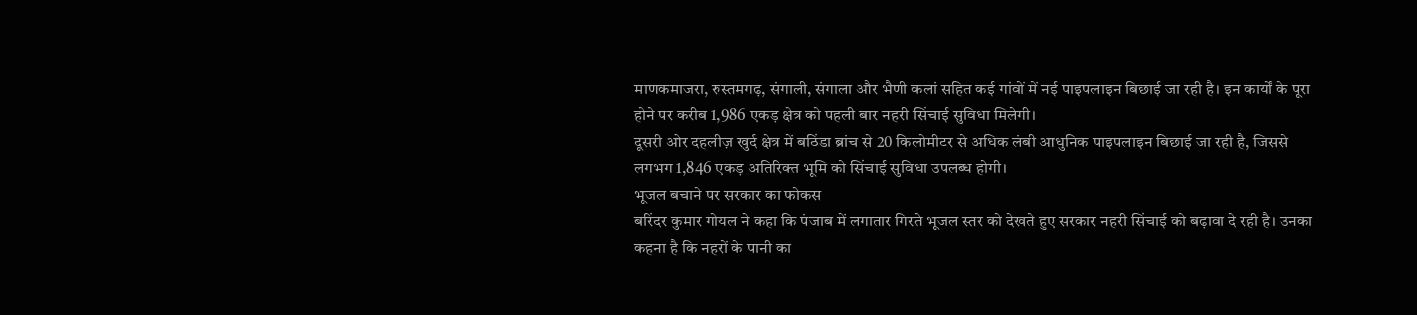माणकमाजरा, रुस्तमगढ़, संगाली, संगाला और भैणी कलां सहित कई गांवों में नई पाइपलाइन बिछाई जा रही है। इन कार्यों के पूरा होने पर करीब 1,986 एकड़ क्षेत्र को पहली बार नहरी सिंचाई सुविधा मिलेगी।
दूसरी ओर दहलीज़ खुर्द क्षेत्र में बठिंडा ब्रांच से 20 किलोमीटर से अधिक लंबी आधुनिक पाइपलाइन बिछाई जा रही है, जिससे लगभग 1,846 एकड़ अतिरिक्त भूमि को सिंचाई सुविधा उपलब्ध होगी।
भूजल बचाने पर सरकार का फोकस
बरिंदर कुमार गोयल ने कहा कि पंजाब में लगातार गिरते भूजल स्तर को देखते हुए सरकार नहरी सिंचाई को बढ़ावा दे रही है। उनका कहना है कि नहरों के पानी का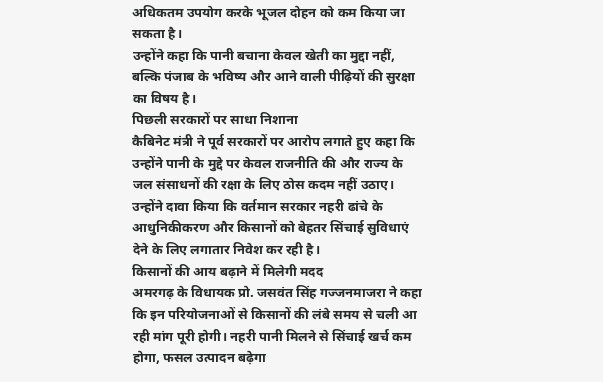अधिकतम उपयोग करके भूजल दोहन को कम किया जा सकता है।
उन्होंने कहा कि पानी बचाना केवल खेती का मुद्दा नहीं, बल्कि पंजाब के भविष्य और आने वाली पीढ़ियों की सुरक्षा का विषय है।
पिछली सरकारों पर साधा निशाना
कैबिनेट मंत्री ने पूर्व सरकारों पर आरोप लगाते हुए कहा कि उन्होंने पानी के मुद्दे पर केवल राजनीति की और राज्य के जल संसाधनों की रक्षा के लिए ठोस कदम नहीं उठाए।
उन्होंने दावा किया कि वर्तमान सरकार नहरी ढांचे के आधुनिकीकरण और किसानों को बेहतर सिंचाई सुविधाएं देने के लिए लगातार निवेश कर रही है।
किसानों की आय बढ़ाने में मिलेगी मदद
अमरगढ़ के विधायक प्रो. जसवंत सिंह गज्जनमाजरा ने कहा कि इन परियोजनाओं से किसानों की लंबे समय से चली आ रही मांग पूरी होगी। नहरी पानी मिलने से सिंचाई खर्च कम होगा, फसल उत्पादन बढ़ेगा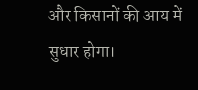और किसानों की आय में सुधार होगा।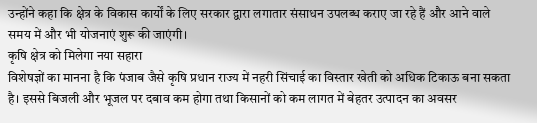उन्होंने कहा कि क्षेत्र के विकास कार्यों के लिए सरकार द्वारा लगातार संसाधन उपलब्ध कराए जा रहे हैं और आने वाले समय में और भी योजनाएं शुरू की जाएंगी।
कृषि क्षेत्र को मिलेगा नया सहारा
विशेषज्ञों का मानना है कि पंजाब जैसे कृषि प्रधान राज्य में नहरी सिंचाई का विस्तार खेती को अधिक टिकाऊ बना सकता है। इससे बिजली और भूजल पर दबाव कम होगा तथा किसानों को कम लागत में बेहतर उत्पादन का अवसर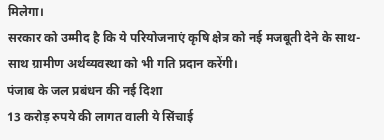मिलेगा।
सरकार को उम्मीद है कि ये परियोजनाएं कृषि क्षेत्र को नई मजबूती देने के साथ-साथ ग्रामीण अर्थव्यवस्था को भी गति प्रदान करेंगी।
पंजाब के जल प्रबंधन की नई दिशा
13 करोड़ रुपये की लागत वाली ये सिंचाई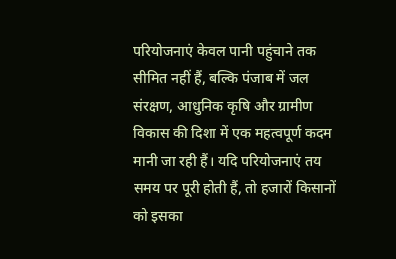परियोजनाएं केवल पानी पहुंचाने तक सीमित नहीं हैं, बल्कि पंजाब में जल संरक्षण, आधुनिक कृषि और ग्रामीण विकास की दिशा में एक महत्वपूर्ण कदम मानी जा रही हैं। यदि परियोजनाएं तय समय पर पूरी होती हैं, तो हजारों किसानों को इसका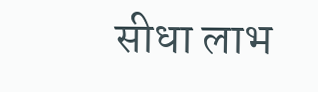सीधा लाभ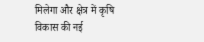मिलेगा और क्षेत्र में कृषि विकास की नई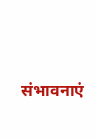संभावनाएं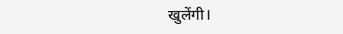खुलेंगी।